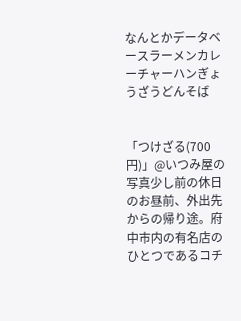なんとかデータベースラーメンカレーチャーハンぎょうざうどんそば


「つけざる(700円)」@いつみ屋の写真少し前の休日のお昼前、外出先からの帰り途。府中市内の有名店のひとつであるコチ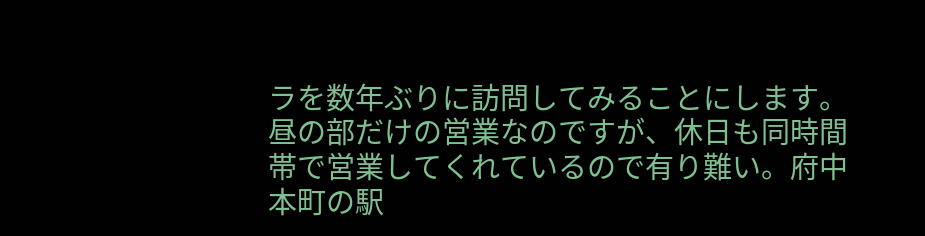ラを数年ぶりに訪問してみることにします。昼の部だけの営業なのですが、休日も同時間帯で営業してくれているので有り難い。府中本町の駅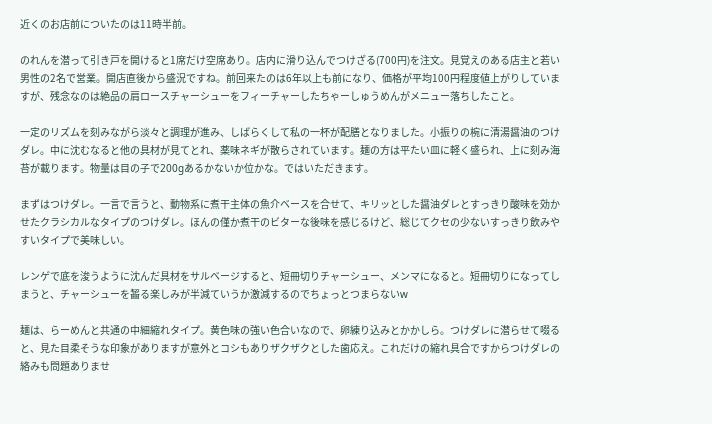近くのお店前についたのは11時半前。

のれんを潜って引き戸を開けると1席だけ空席あり。店内に滑り込んでつけざる(700円)を注文。見覚えのある店主と若い男性の2名で営業。開店直後から盛況ですね。前回来たのは6年以上も前になり、価格が平均100円程度値上がりしていますが、残念なのは絶品の肩ロースチャーシューをフィーチャーしたちゃーしゅうめんがメニュー落ちしたこと。

一定のリズムを刻みながら淡々と調理が進み、しばらくして私の一杯が配膳となりました。小振りの椀に清湯醤油のつけダレ。中に沈むなると他の具材が見てとれ、薬味ネギが散らされています。麺の方は平たい皿に軽く盛られ、上に刻み海苔が載ります。物量は目の子で200gあるかないか位かな。ではいただきます。

まずはつけダレ。一言で言うと、動物系に煮干主体の魚介ベースを合せて、キリッとした醤油ダレとすっきり酸味を効かせたクラシカルなタイプのつけダレ。ほんの僅か煮干のビターな後味を感じるけど、総じてクセの少ないすっきり飲みやすいタイプで美味しい。

レンゲで底を浚うように沈んだ具材をサルベージすると、短冊切りチャーシュー、メンマになると。短冊切りになってしまうと、チャーシューを齧る楽しみが半減ていうか激減するのでちょっとつまらないw

麺は、らーめんと共通の中細縮れタイプ。黄色味の強い色合いなので、卵練り込みとかかしら。つけダレに潜らせて啜ると、見た目柔そうな印象がありますが意外とコシもありザクザクとした歯応え。これだけの縮れ具合ですからつけダレの絡みも問題ありませ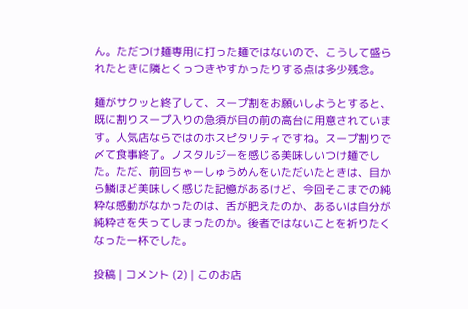ん。ただつけ麺専用に打った麺ではないので、こうして盛られたときに隣とくっつきやすかったりする点は多少残念。

麺がサクッと終了して、スープ割をお願いしようとすると、既に割りスープ入りの急須が目の前の高台に用意されています。人気店ならではのホスピタリティですね。スープ割りで〆て食事終了。ノスタルジーを感じる美味しいつけ麺でした。ただ、前回ちゃーしゅうめんをいただいたときは、目から鱗ほど美味しく感じた記憶があるけど、今回そこまでの純粋な感動がなかったのは、舌が肥えたのか、あるいは自分が純粋さを失ってしまったのか。後者ではないことを祈りたくなった一杯でした。

投稿 | コメント (2) | このお店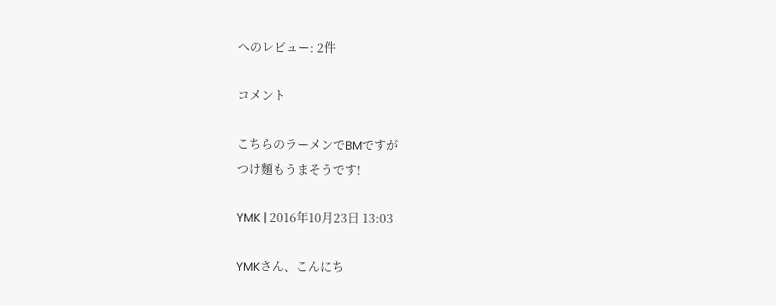へのレビュー: 2件

コメント

こちらのラーメンでBMですが
つけ麵もうまそうです!

YMK | 2016年10月23日 13:03

YMKさん、こんにち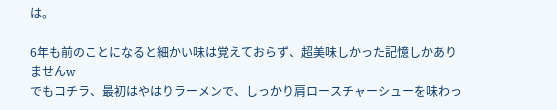は。

6年も前のことになると細かい味は覚えておらず、超美味しかった記憶しかありませんw
でもコチラ、最初はやはりラーメンで、しっかり肩ロースチャーシューを味わっ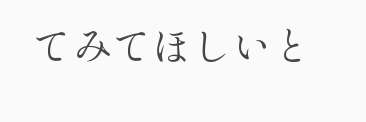てみてほしいと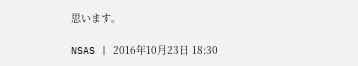思います。

NSAS | 2016年10月23日 18:30